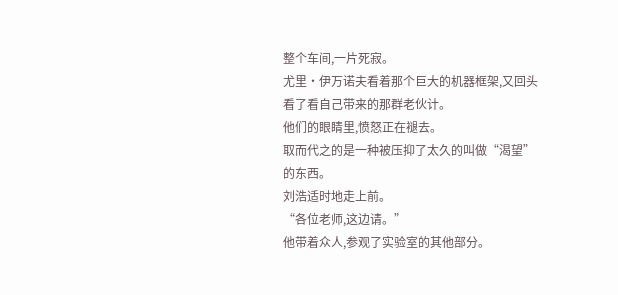整个车间,一片死寂。
尤里·伊万诺夫看着那个巨大的机器框架,又回头看了看自己带来的那群老伙计。
他们的眼睛里,愤怒正在褪去。
取而代之的是一种被压抑了太久的叫做“渴望”的东西。
刘浩适时地走上前。
“各位老师,这边请。”
他带着众人,参观了实验室的其他部分。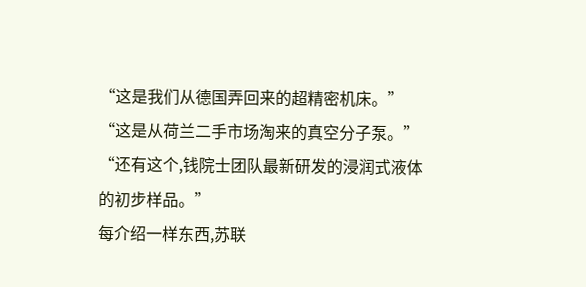“这是我们从德国弄回来的超精密机床。”
“这是从荷兰二手市场淘来的真空分子泵。”
“还有这个,钱院士团队最新研发的浸润式液体的初步样品。”
每介绍一样东西,苏联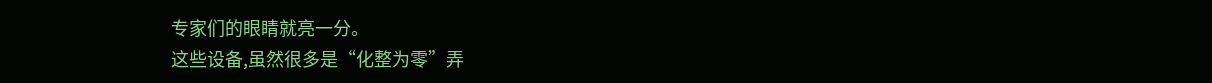专家们的眼睛就亮一分。
这些设备,虽然很多是“化整为零”弄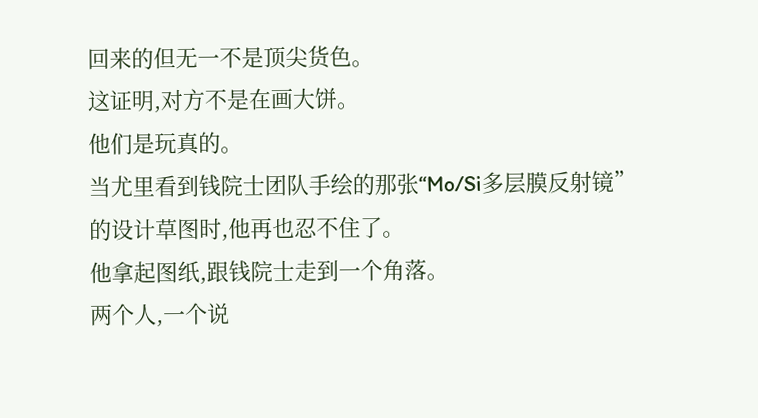回来的但无一不是顶尖货色。
这证明,对方不是在画大饼。
他们是玩真的。
当尤里看到钱院士团队手绘的那张“Mo/Si多层膜反射镜”的设计草图时,他再也忍不住了。
他拿起图纸,跟钱院士走到一个角落。
两个人,一个说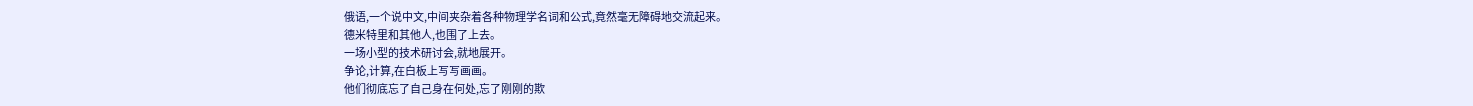俄语,一个说中文,中间夹杂着各种物理学名词和公式,竟然毫无障碍地交流起来。
德米特里和其他人,也围了上去。
一场小型的技术研讨会,就地展开。
争论,计算,在白板上写写画画。
他们彻底忘了自己身在何处,忘了刚刚的欺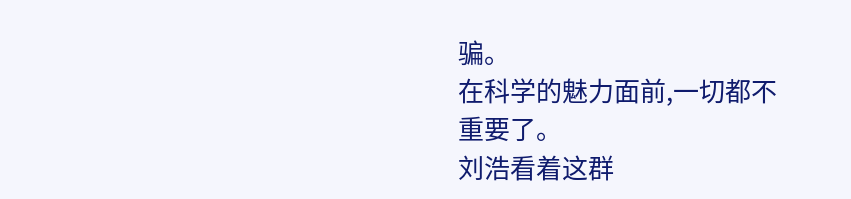骗。
在科学的魅力面前,一切都不重要了。
刘浩看着这群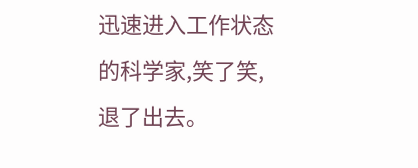迅速进入工作状态的科学家,笑了笑,退了出去。